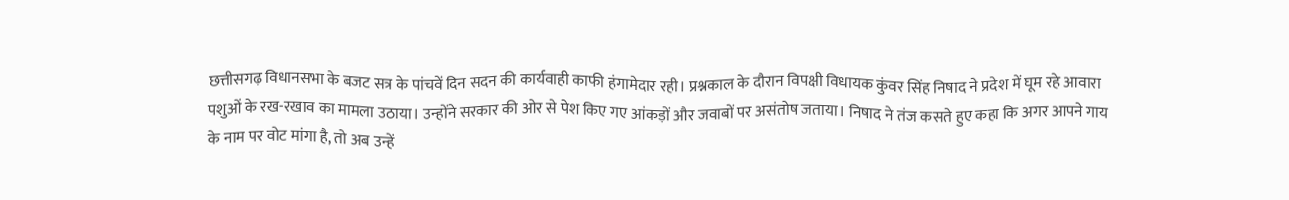छत्तीसगढ़ विधानसभा के बजट सत्र के पांचवें दिन सदन की कार्यवाही काफी हंगामेदार रही। प्रश्नकाल के दौरान विपक्षी विधायक कुंवर सिंह निषाद ने प्रदेश में घूम रहे आवारा पशुओं के रख-रखाव का मामला उठाया। उन्होंने सरकार की ओर से पेश किए गए आंकड़ों और जवाबों पर असंतोष जताया। निषाद ने तंज कसते हुए कहा कि अगर आपने गाय के नाम पर वोट मांगा है, तो अब उन्हें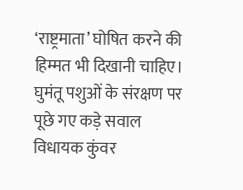‘राष्ट्रमाता’ घोषित करने की हिम्मत भी दिखानी चाहिए।
घुमंतू पशुओं के संरक्षण पर पूछे गए कड़े सवाल
विधायक कुंवर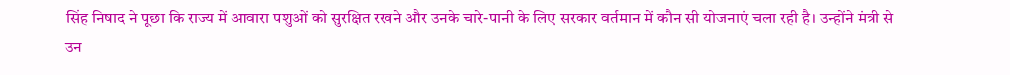सिंह निषाद ने पूछा कि राज्य में आवारा पशुओं को सुरक्षित रखने और उनके चारे-पानी के लिए सरकार वर्तमान में कौन सी योजनाएं चला रही है। उन्होंने मंत्री से उन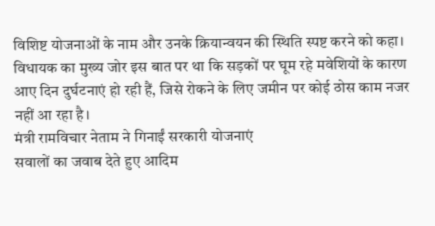विशिष्ट योजनाओं के नाम और उनके क्रियान्वयन की स्थिति स्पष्ट करने को कहा। विधायक का मुख्य जोर इस बात पर था कि सड़कों पर घूम रहे मवेशियों के कारण आए दिन दुर्घटनाएं हो रही हैं, जिसे रोकने के लिए जमीन पर कोई ठोस काम नजर नहीं आ रहा है।
मंत्री रामविचार नेताम ने गिनाईं सरकारी योजनाएं
सवालों का जवाब देते हुए आदिम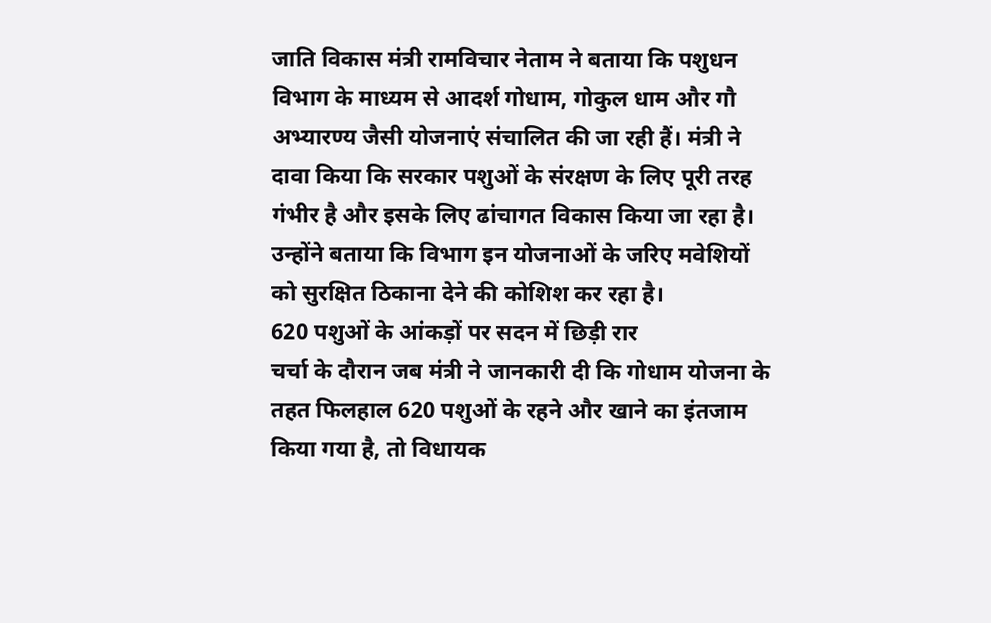जाति विकास मंत्री रामविचार नेताम ने बताया कि पशुधन विभाग के माध्यम से आदर्श गोधाम, गोकुल धाम और गौ अभ्यारण्य जैसी योजनाएं संचालित की जा रही हैं। मंत्री ने दावा किया कि सरकार पशुओं के संरक्षण के लिए पूरी तरह गंभीर है और इसके लिए ढांचागत विकास किया जा रहा है। उन्होंने बताया कि विभाग इन योजनाओं के जरिए मवेशियों को सुरक्षित ठिकाना देने की कोशिश कर रहा है।
620 पशुओं के आंकड़ों पर सदन में छिड़ी रार
चर्चा के दौरान जब मंत्री ने जानकारी दी कि गोधाम योजना के तहत फिलहाल 620 पशुओं के रहने और खाने का इंतजाम किया गया है, तो विधायक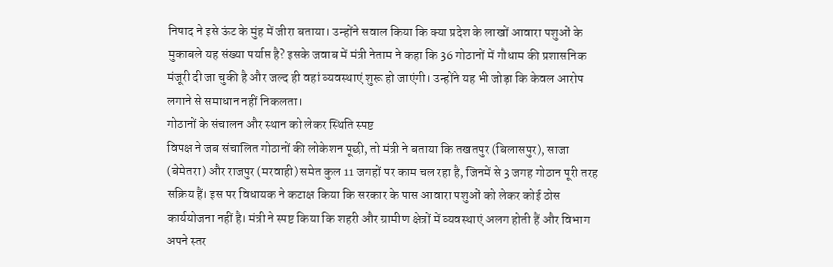निषाद ने इसे ऊंट के मुंह में जीरा बताया। उन्होंने सवाल किया कि क्या प्रदेश के लाखों आवारा पशुओं के मुकाबले यह संख्या पर्याप्त है? इसके जवाब में मंत्री नेताम ने कहा कि 36 गोठानों में गौधाम की प्रशासनिक मंजूरी दी जा चुकी है और जल्द ही वहां व्यवस्थाएं शुरू हो जाएंगी। उन्होंने यह भी जोड़ा कि केवल आरोप लगाने से समाधान नहीं निकलता।
गोठानों के संचालन और स्थान को लेकर स्थिति स्पष्ट
विपक्ष ने जब संचालित गोठानों की लोकेशन पूछी, तो मंत्री ने बताया कि तखतपुर (बिलासपुर), साजा (बेमेतरा) और राजपुर (मरवाही) समेत कुल 11 जगहों पर काम चल रहा है, जिनमें से 3 जगह गोठान पूरी तरह सक्रिय हैं। इस पर विधायक ने कटाक्ष किया कि सरकार के पास आवारा पशुओं को लेकर कोई ठोस कार्ययोजना नहीं है। मंत्री ने स्पष्ट किया कि शहरी और ग्रामीण क्षेत्रों में व्यवस्थाएं अलग होती हैं और विभाग अपने स्तर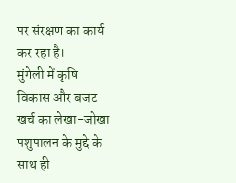पर संरक्षण का कार्य कर रहा है।
मुंगेली में कृषि विकास और बजट खर्च का लेखा-जोखा
पशुपालन के मुद्दे के साथ ही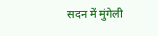सदन में मुंगेली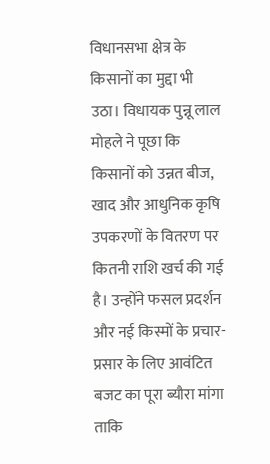विधानसभा क्षेत्र के किसानों का मुद्दा भी उठा। विधायक पुन्नू लाल मोहले ने पूछा कि किसानों को उन्नत बीज, खाद और आधुनिक कृषि उपकरणों के वितरण पर कितनी राशि खर्च की गई है। उन्होंने फसल प्रदर्शन और नई किस्मों के प्रचार-प्रसार के लिए आवंटित बजट का पूरा ब्यौरा मांगा ताकि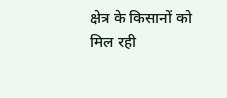क्षेत्र के किसानों को मिल रही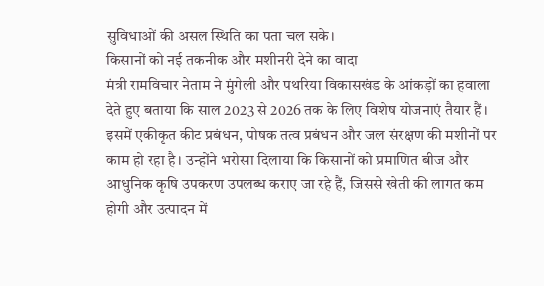सुविधाओं की असल स्थिति का पता चल सके।
किसानों को नई तकनीक और मशीनरी देने का वादा
मंत्री रामविचार नेताम ने मुंगेली और पथरिया विकासखंड के आंकड़ों का हवाला देते हुए बताया कि साल 2023 से 2026 तक के लिए विशेष योजनाएं तैयार हैं। इसमें एकीकृत कीट प्रबंधन, पोषक तत्व प्रबंधन और जल संरक्षण की मशीनों पर काम हो रहा है। उन्होंने भरोसा दिलाया कि किसानों को प्रमाणित बीज और आधुनिक कृषि उपकरण उपलब्ध कराए जा रहे हैं, जिससे खेती की लागत कम होगी और उत्पादन में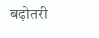बढ़ोतरी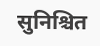सुनिश्चित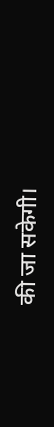की जा सकेगी।